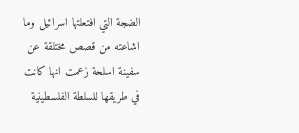الضجة التي افتعلتها اسرائيل وما اشاعته من قصص مختلقة عن سفينة اسلحة زعمت انها كانت في طريقها للسلطة الفلسطينية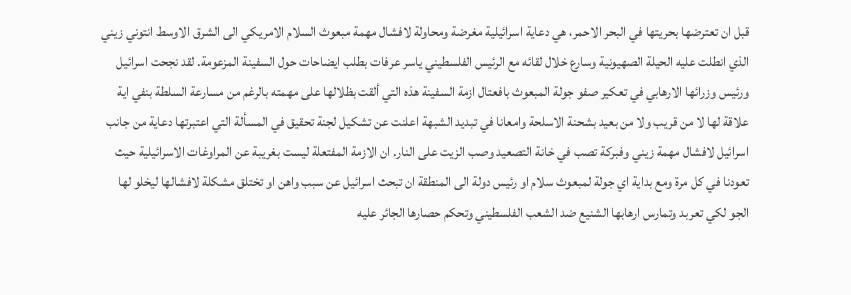قبل ان تعترضها بحريتها في البحر الاحمر، هي دعاية اسرائيلية مغرضة ومحاولة لافشال مهمة مبعوث السلام الامريكي الى الشرق الاوسط انتوني زيني الذي انطلت عليه الحيلة الصهيونية وسارع خلال لقائه مع الرئيس الفلسطيني ياسر عرفات بطلب ايضاحات حول السفينة المزعومة. لقد نجحت اسرائيل ورئيس وزرائها الارهابي في تعكير صفو جولة المبعوث بافعتال ازمة السفينة هذه التي ألقت بظلالها على مهمته بالرغم من مسارعة السلطة بنفي اية علاقة لها لا من قريب ولا من بعيد بشحنة الاسلحة وامعانا في تبديد الشبهة اعلنت عن تشكيل لجنة تحقيق في المسألة التي اعتبرتها دعاية من جانب اسرائيل لافشال مهمة زيني وفبركة تصب في خانة التصعيد وصب الزيت على النار. ان الازمة المفتعلة ليست بغريبة عن المراوغات الاسرائيلية حيث تعودنا في كل مرة ومع بداية اي جولة لمبعوث سلام او رئيس دولة الى المنطقة ان تبحث اسرائيل عن سبب واهن او تختلق مشكلة لافشالها ليخلو لها الجو لكي تعربد وتمارس ارهابها الشنيع ضد الشعب الفلسطيني وتحكم حصارها الجائر عليه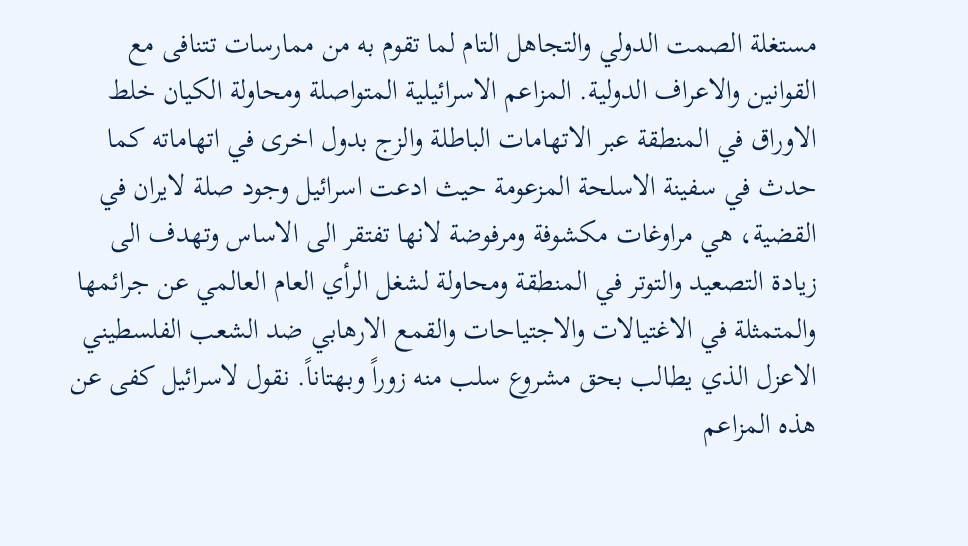مستغلة الصمت الدولي والتجاهل التام لما تقوم به من ممارسات تتنافى مع القوانين والاعراف الدولية. المزاعم الاسرائيلية المتواصلة ومحاولة الكيان خلط الاوراق في المنطقة عبر الاتهامات الباطلة والزج بدول اخرى في اتهاماته كما حدث في سفينة الاسلحة المزعومة حيث ادعت اسرائيل وجود صلة لايران في القضية، هي مراوغات مكشوفة ومرفوضة لانها تفتقر الى الاساس وتهدف الى زيادة التصعيد والتوتر في المنطقة ومحاولة لشغل الرأي العام العالمي عن جرائمها والمتمثلة في الاغتيالات والاجتياحات والقمع الارهابي ضد الشعب الفلسطيني الاعزل الذي يطالب بحق مشروع سلب منه زوراً وبهتاناً. نقول لاسرائيل كفى عن هذه المزاعم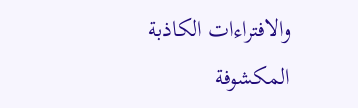والافتراءات الكاذبة المكشوفة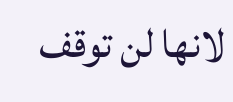لانها لن توقف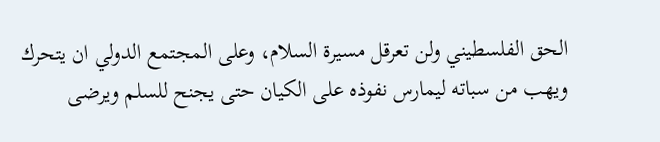الحق الفلسطيني ولن تعرقل مسيرة السلام، وعلى المجتمع الدولي ان يتحرك ويهب من سباته ليمارس نفوذه على الكيان حتى يجنح للسلم ويرضى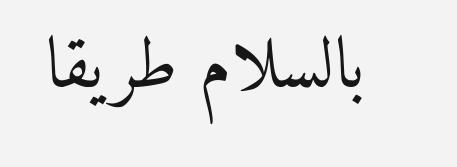بالسلام طريقا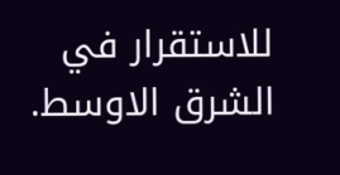للاستقرار في الشرق الاوسط.